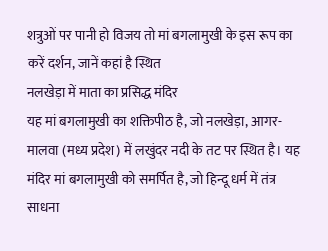शत्रुओं पर पानी हो विजय तो मां बगलामुखी के इस रूप का करें दर्शन, जानें कहां है स्थित
नलखेड़ा में माता का प्रसिद्ध मंदिर
यह मां बगलामुखी का शक्तिपीठ है, जो नलखेड़ा, आगर-मालवा (मध्य प्रदेश) में लखुंदर नदी के तट पर स्थित है। यह मंदिर मां बगलामुखी को समर्पित है, जो हिन्दू धर्म में तंत्र साधना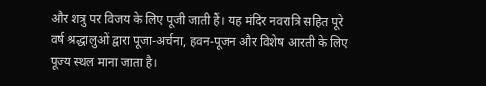और शत्रु पर विजय के लिए पूजी जाती हैं। यह मंदिर नवरात्रि सहित पूरे वर्ष श्रद्धालुओं द्वारा पूजा-अर्चना, हवन-पूजन और विशेष आरती के लिए पूज्य स्थल माना जाता है।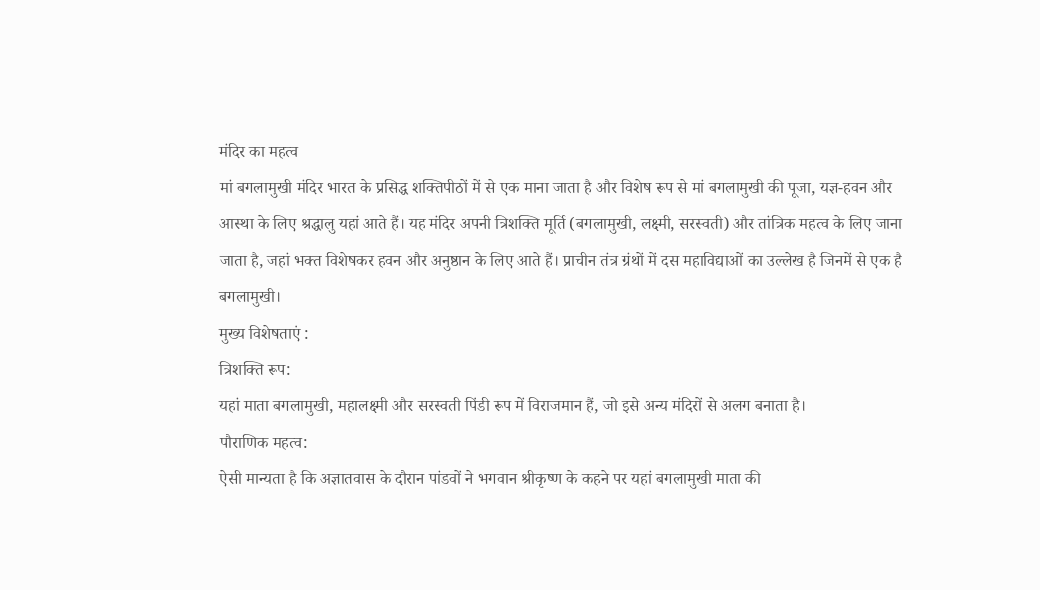मंदिर का महत्व
मां बगलामुखी मंदिर भारत के प्रसिद्ध शक्तिपीठों में से एक माना जाता है और विशेष रूप से मां बगलामुखी की पूजा, यज्ञ-हवन और आस्था के लिए श्रद्धालु यहां आते हैं। यह मंदिर अपनी त्रिशक्ति मूर्ति (बगलामुखी, लक्ष्मी, सरस्वती) और तांत्रिक महत्व के लिए जाना जाता है, जहां भक्त विशेषकर हवन और अनुष्ठान के लिए आते हैं। प्राचीन तंत्र ग्रंथों में दस महाविद्याओं का उल्लेख है जिनमें से एक है बगलामुखी।
मुख्य विशेषताएं :
त्रिशक्ति रूप:
यहां माता बगलामुखी, महालक्ष्मी और सरस्वती पिंडी रूप में विराजमान हैं, जो इसे अन्य मंदिरों से अलग बनाता है।
पौराणिक महत्व:
ऐसी मान्यता है कि अज्ञातवास के दौरान पांडवों ने भगवान श्रीकृष्ण के कहने पर यहां बगलामुखी माता की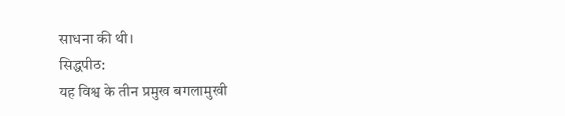साधना की थी।
सिद्धपीठ:
यह विश्व के तीन प्रमुख बगलामुखी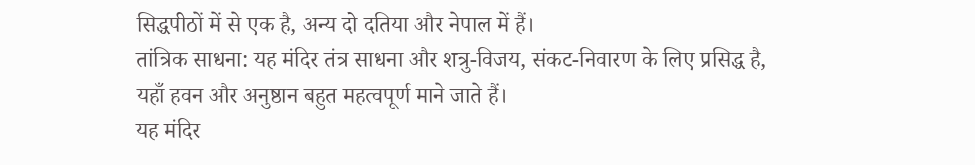सिद्धपीठों में से एक है, अन्य दो दतिया और नेपाल में हैं।
तांत्रिक साधना: यह मंदिर तंत्र साधना और शत्रु-विजय, संकट-निवारण के लिए प्रसिद्ध है, यहाँ हवन और अनुष्ठान बहुत महत्वपूर्ण माने जाते हैं।
यह मंदिर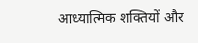आध्यात्मिक शक्तियों और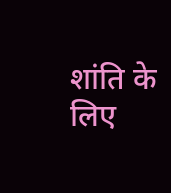शांति के लिए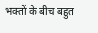भक्तों के बीच बहुत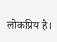लोकप्रिय है।